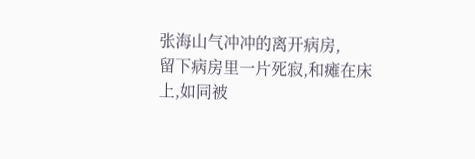张海山气冲冲的离开病房,
留下病房里一片死寂,和瘫在床上,如同被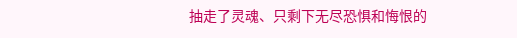抽走了灵魂、只剩下无尽恐惧和悔恨的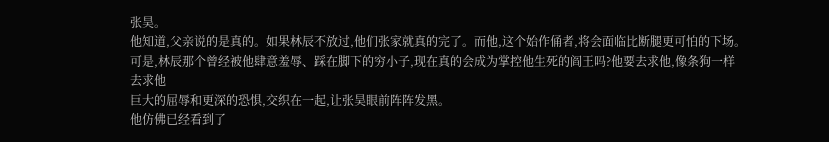张昊。
他知道,父亲说的是真的。如果林辰不放过,他们张家就真的完了。而他,这个始作俑者,将会面临比断腿更可怕的下场。
可是,林辰那个曾经被他肆意羞辱、踩在脚下的穷小子,现在真的会成为掌控他生死的阎王吗?他要去求他,像条狗一样去求他
巨大的屈辱和更深的恐惧,交织在一起,让张昊眼前阵阵发黑。
他仿佛已经看到了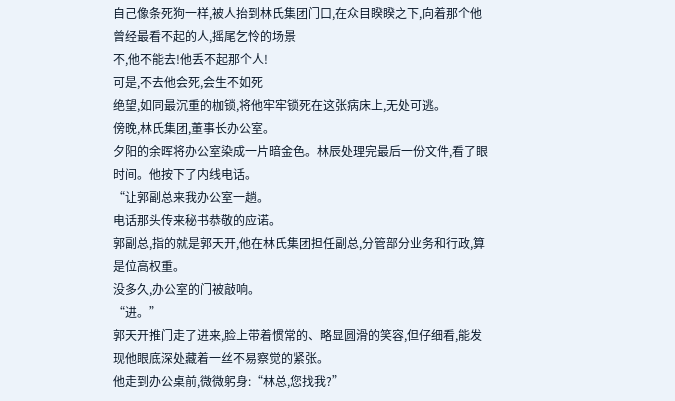自己像条死狗一样,被人抬到林氏集团门口,在众目睽睽之下,向着那个他曾经最看不起的人,摇尾乞怜的场景
不,他不能去!他丢不起那个人!
可是,不去他会死,会生不如死
绝望,如同最沉重的枷锁,将他牢牢锁死在这张病床上,无处可逃。
傍晚,林氏集团,董事长办公室。
夕阳的余晖将办公室染成一片暗金色。林辰处理完最后一份文件,看了眼时间。他按下了内线电话。
“让郭副总来我办公室一趟。
电话那头传来秘书恭敬的应诺。
郭副总,指的就是郭天开,他在林氏集团担任副总,分管部分业务和行政,算是位高权重。
没多久,办公室的门被敲响。
“进。”
郭天开推门走了进来,脸上带着惯常的、略显圆滑的笑容,但仔细看,能发现他眼底深处藏着一丝不易察觉的紧张。
他走到办公桌前,微微躬身:“林总,您找我?”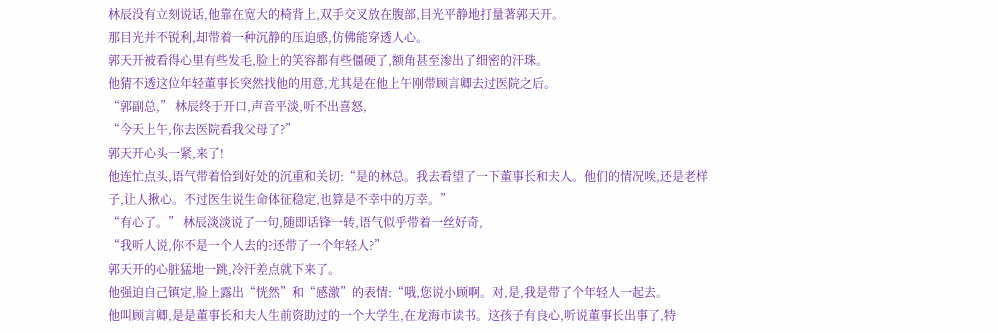林辰没有立刻说话,他靠在宽大的椅背上,双手交叉放在腹部,目光平静地打量著郭天开。
那目光并不锐利,却带着一种沉静的压迫感,仿佛能穿透人心。
郭天开被看得心里有些发毛,脸上的笑容都有些僵硬了,额角甚至渗出了细密的汗珠。
他猜不透这位年轻董事长突然找他的用意,尤其是在他上午刚带顾言卿去过医院之后。
“郭副总,” 林辰终于开口,声音平淡,听不出喜怒,
“今天上午,你去医院看我父母了?”
郭天开心头一紧,来了!
他连忙点头,语气带着恰到好处的沉重和关切:“是的林总。我去看望了一下董事长和夫人。他们的情况唉,还是老样子,让人揪心。不过医生说生命体征稳定,也算是不幸中的万幸。”
“有心了。” 林辰淡淡说了一句,随即话锋一转,语气似乎带着一丝好奇,
“我听人说,你不是一个人去的?还带了一个年轻人?”
郭天开的心脏猛地一跳,冷汗差点就下来了。
他强迫自己镇定,脸上露出“恍然”和“感激”的表情:“哦,您说小顾啊。对,是,我是带了个年轻人一起去。
他叫顾言卿,是是董事长和夫人生前资助过的一个大学生,在龙海市读书。这孩子有良心,听说董事长出事了,特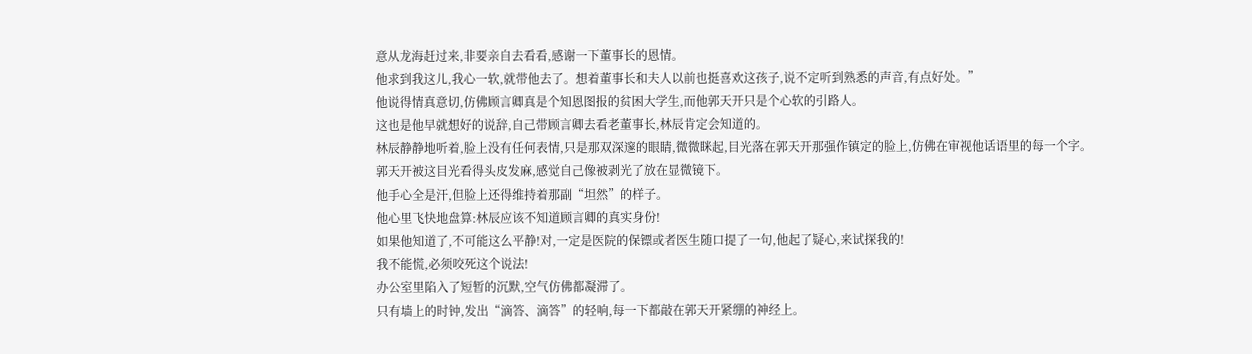意从龙海赶过来,非要亲自去看看,感谢一下董事长的恩情。
他求到我这儿,我心一软,就带他去了。想着董事长和夫人以前也挺喜欢这孩子,说不定听到熟悉的声音,有点好处。”
他说得情真意切,仿佛顾言卿真是个知恩图报的贫困大学生,而他郭天开只是个心软的引路人。
这也是他早就想好的说辞,自己带顾言卿去看老董事长,林辰肯定会知道的。
林辰静静地听着,脸上没有任何表情,只是那双深邃的眼睛,微微眯起,目光落在郭天开那强作镇定的脸上,仿佛在审视他话语里的每一个字。
郭天开被这目光看得头皮发麻,感觉自己像被剥光了放在显微镜下。
他手心全是汗,但脸上还得维持着那副“坦然”的样子。
他心里飞快地盘算:林辰应该不知道顾言卿的真实身份!
如果他知道了,不可能这么平静!对,一定是医院的保镖或者医生随口提了一句,他起了疑心,来试探我的!
我不能慌,必须咬死这个说法!
办公室里陷入了短暂的沉默,空气仿佛都凝滞了。
只有墙上的时钟,发出“滴答、滴答”的轻响,每一下都敲在郭天开紧绷的神经上。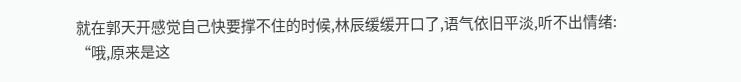就在郭天开感觉自己快要撑不住的时候,林辰缓缓开口了,语气依旧平淡,听不出情绪:
“哦,原来是这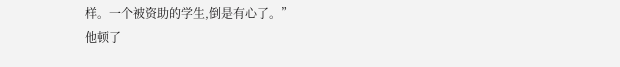样。一个被资助的学生,倒是有心了。”
他顿了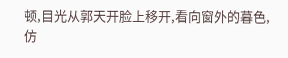顿,目光从郭天开脸上移开,看向窗外的暮色,仿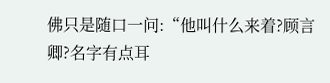佛只是随口一问:“他叫什么来着?顾言卿?名字有点耳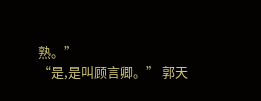熟。”
“是,是叫顾言卿。” 郭天